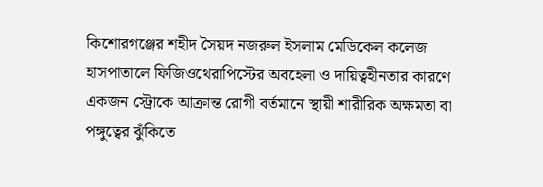কিশোরগঞ্জের শহীদ সৈয়দ নজরুল ইসলাম মেডিকেল কলেজ হাসপাতালে ফিজিওথেরাপিস্টের অবহেলা ও দায়িত্বহীনতার কারণে একজন স্ট্রোকে আক্রান্ত রোগী বর্তমানে স্থায়ী শারীরিক অক্ষমতা বা পঙ্গুত্বের ঝুঁকিতে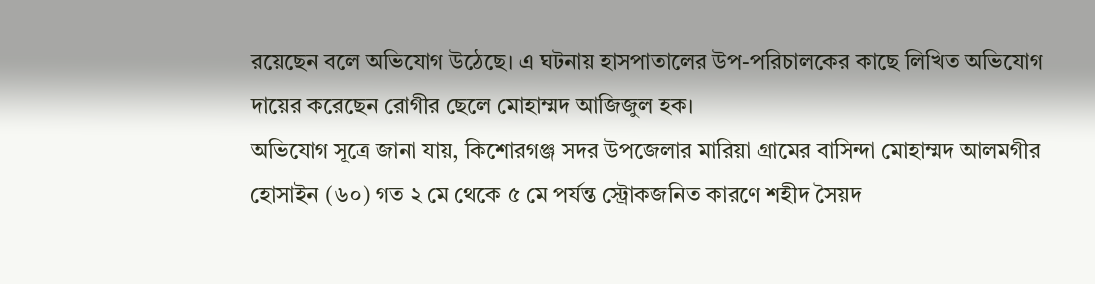রয়েছেন বলে অভিযোগ উঠেছে। এ ঘটনায় হাসপাতালের উপ-পরিচালকের কাছে লিখিত অভিযোগ দায়ের করেছেন রোগীর ছেলে মোহাম্মদ আজিজুল হক।
অভিযোগ সূত্রে জানা যায়, কিশোরগঞ্জ সদর উপজেলার মারিয়া গ্রামের বাসিন্দা মোহাম্মদ আলমগীর হোসাইন (৬০) গত ২ মে থেকে ৫ মে পর্যন্ত স্ট্রোকজনিত কারণে শহীদ সৈয়দ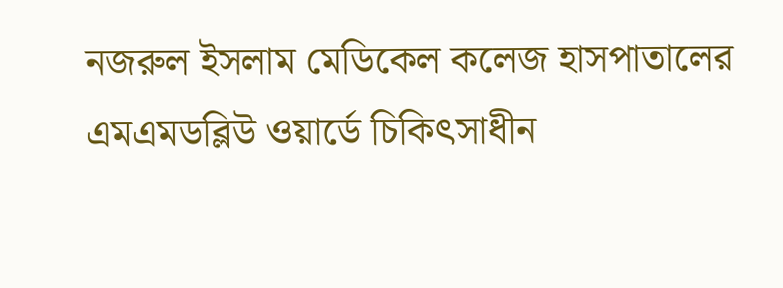নজরুল ইসলাম মেডিকেল কলেজ হাসপাতালের এমএমডব্লিউ ওয়ার্ডে চিকিৎসাধীন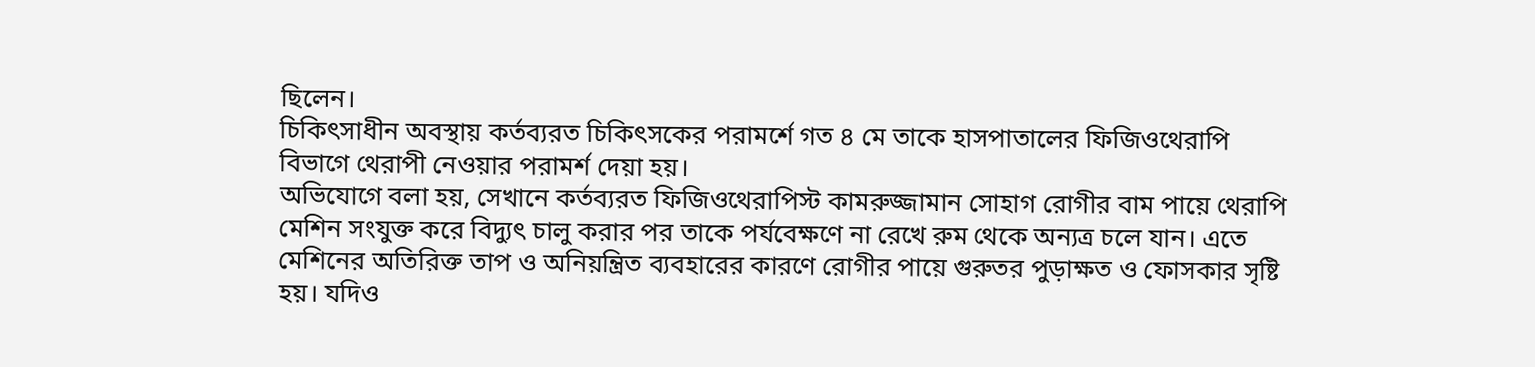ছিলেন।
চিকিৎসাধীন অবস্থায় কর্তব্যরত চিকিৎসকের পরামর্শে গত ৪ মে তাকে হাসপাতালের ফিজিওথেরাপি বিভাগে থেরাপী নেওয়ার পরামর্শ দেয়া হয়।
অভিযোগে বলা হয়, সেখানে কর্তব্যরত ফিজিওথেরাপিস্ট কামরুজ্জামান সোহাগ রোগীর বাম পায়ে থেরাপি মেশিন সংযুক্ত করে বিদ্যুৎ চালু করার পর তাকে পর্যবেক্ষণে না রেখে রুম থেকে অন্যত্র চলে যান। এতে মেশিনের অতিরিক্ত তাপ ও অনিয়ন্ত্রিত ব্যবহারের কারণে রোগীর পায়ে গুরুতর পুড়াক্ষত ও ফোসকার সৃষ্টি হয়। যদিও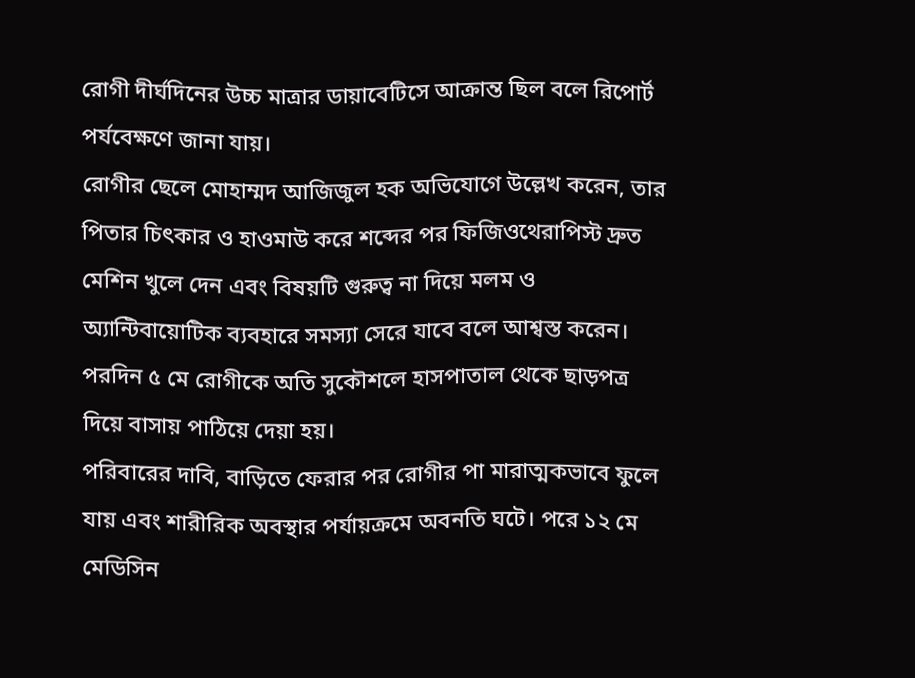রোগী দীর্ঘদিনের উচ্চ মাত্রার ডায়াবেটিসে আক্রান্ত ছিল বলে রিপোর্ট পর্যবেক্ষণে জানা যায়।
রোগীর ছেলে মোহাম্মদ আজিজুল হক অভিযোগে উল্লেখ করেন, তার পিতার চিৎকার ও হাওমাউ করে শব্দের পর ফিজিওথেরাপিস্ট দ্রুত মেশিন খুলে দেন এবং বিষয়টি গুরুত্ব না দিয়ে মলম ও অ্যান্টিবায়োটিক ব্যবহারে সমস্যা সেরে যাবে বলে আশ্বস্ত করেন। পরদিন ৫ মে রোগীকে অতি সুকৌশলে হাসপাতাল থেকে ছাড়পত্র দিয়ে বাসায় পাঠিয়ে দেয়া হয়।
পরিবারের দাবি, বাড়িতে ফেরার পর রোগীর পা মারাত্মকভাবে ফুলে যায় এবং শারীরিক অবস্থার পর্যায়ক্রমে অবনতি ঘটে। পরে ১২ মে মেডিসিন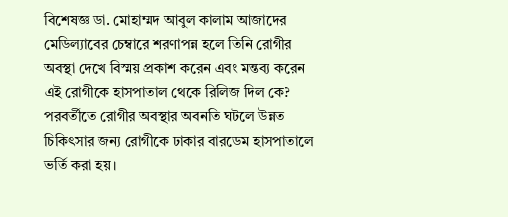বিশেষজ্ঞ ডা. মোহাম্মদ আবুল কালাম আজাদের মেডিল্যাবের চেম্বারে শরণাপন্ন হলে তিনি রোগীর অবস্থা দেখে বিস্ময় প্রকাশ করেন এবং মন্তব্য করেন এই রোগীকে হাসপাতাল থেকে রিলিজ দিল কে? পরবর্তীতে রোগীর অবস্থার অবনতি ঘটলে উন্নত চিকিৎসার জন্য রোগীকে ঢাকার বারডেম হাসপাতালে ভর্তি করা হয়।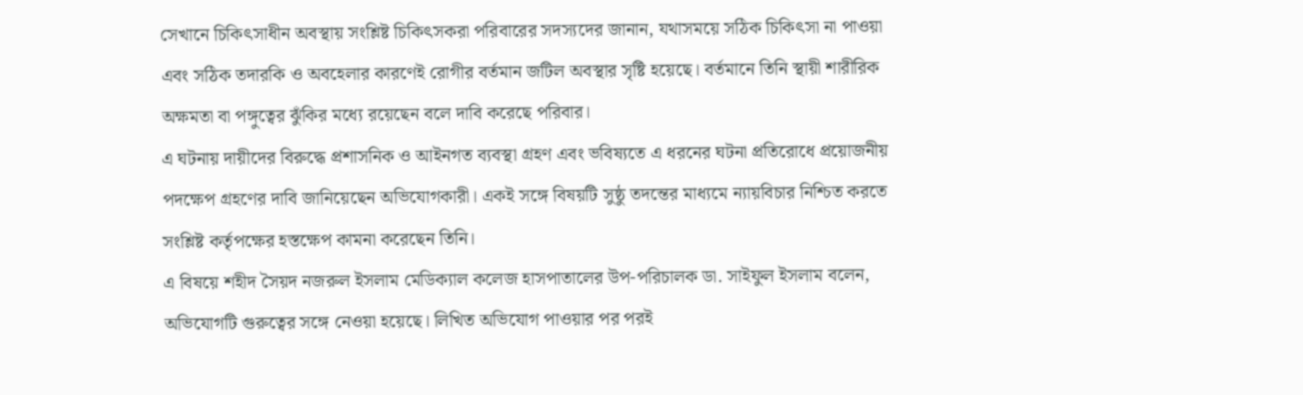সেখানে চিকিৎসাধীন অবস্থায় সংশ্লিষ্ট চিকিৎসকরা পরিবারের সদস্যদের জানান, যথাসময়ে সঠিক চিকিৎসা না পাওয়া এবং সঠিক তদারকি ও অবহেলার কারণেই রোগীর বর্তমান জটিল অবস্থার সৃষ্টি হয়েছে। বর্তমানে তিনি স্থায়ী শারীরিক অক্ষমতা বা পঙ্গুত্বের ঝুঁকির মধ্যে রয়েছেন বলে দাবি করেছে পরিবার।
এ ঘটনায় দায়ীদের বিরুদ্ধে প্রশাসনিক ও আইনগত ব্যবস্থা গ্রহণ এবং ভবিষ্যতে এ ধরনের ঘটনা প্রতিরোধে প্রয়োজনীয় পদক্ষেপ গ্রহণের দাবি জানিয়েছেন অভিযোগকারী। একই সঙ্গে বিষয়টি সুষ্ঠু তদন্তের মাধ্যমে ন্যায়বিচার নিশ্চিত করতে সংশ্লিষ্ট কর্তৃপক্ষের হস্তক্ষেপ কামনা করেছেন তিনি।
এ বিষয়ে শহীদ সৈয়দ নজরুল ইসলাম মেডিক্যাল কলেজ হাসপাতালের উপ-পরিচালক ডা. সাইফুল ইসলাম বলেন, অভিযোগটি গুরুত্বের সঙ্গে নেওয়া হয়েছে। লিখিত অভিযোগ পাওয়ার পর পরই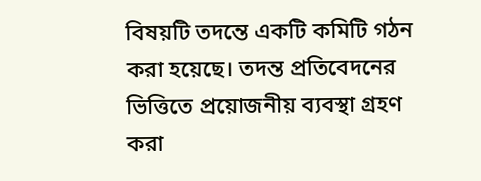বিষয়টি তদন্তে একটি কমিটি গঠন করা হয়েছে। তদন্ত প্রতিবেদনের ভিত্তিতে প্রয়োজনীয় ব্যবস্থা গ্রহণ করা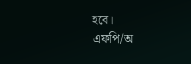হবে।
এফপি/অ